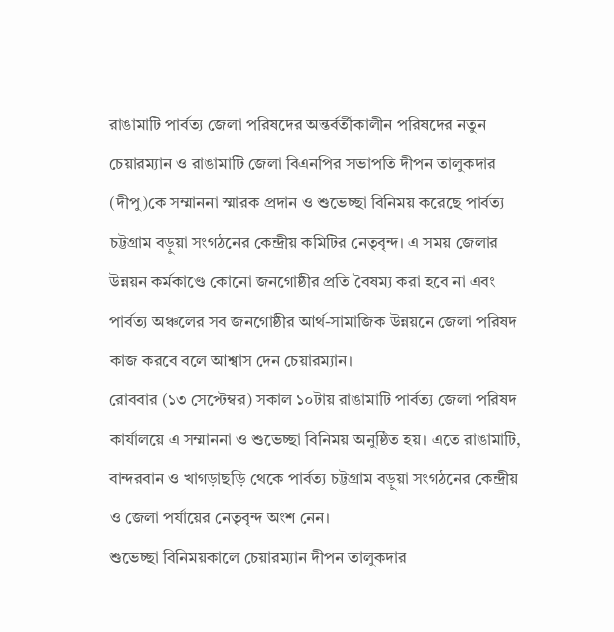রাঙামাটি পার্বত্য জেলা পরিষদের অন্তর্বর্তীকালীন পরিষদের নতুন চেয়ারম্যান ও রাঙামাটি জেলা বিএনপির সভাপতি দীপন তালুকদার (দীপু)কে সম্মাননা স্মারক প্রদান ও শুভেচ্ছা বিনিময় করেছে পার্বত্য চট্টগ্রাম বড়ুয়া সংগঠনের কেন্দ্রীয় কমিটির নেতৃবৃন্দ। এ সময় জেলার উন্নয়ন কর্মকাণ্ডে কোনো জনগোষ্ঠীর প্রতি বৈষম্য করা হবে না এবং পার্বত্য অঞ্চলের সব জনগোষ্ঠীর আর্থ-সামাজিক উন্নয়নে জেলা পরিষদ কাজ করবে বলে আশ্বাস দেন চেয়ারম্যান।
রোববার (১৩ সেপ্টেম্বর) সকাল ১০টায় রাঙামাটি পার্বত্য জেলা পরিষদ কার্যালয়ে এ সম্মাননা ও শুভেচ্ছা বিনিময় অনুষ্ঠিত হয়। এতে রাঙামাটি, বান্দরবান ও খাগড়াছড়ি থেকে পার্বত্য চট্টগ্রাম বড়ুয়া সংগঠনের কেন্দ্রীয় ও জেলা পর্যায়ের নেতৃবৃন্দ অংশ নেন।
শুভেচ্ছা বিনিময়কালে চেয়ারম্যান দীপন তালুকদার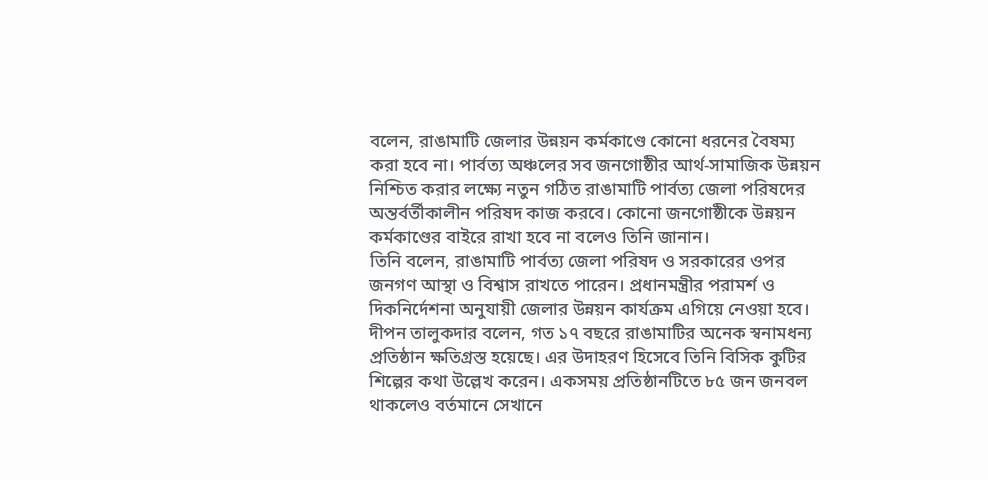বলেন, রাঙামাটি জেলার উন্নয়ন কর্মকাণ্ডে কোনো ধরনের বৈষম্য করা হবে না। পার্বত্য অঞ্চলের সব জনগোষ্ঠীর আর্থ-সামাজিক উন্নয়ন নিশ্চিত করার লক্ষ্যে নতুন গঠিত রাঙামাটি পার্বত্য জেলা পরিষদের অন্তর্বর্তীকালীন পরিষদ কাজ করবে। কোনো জনগোষ্ঠীকে উন্নয়ন কর্মকাণ্ডের বাইরে রাখা হবে না বলেও তিনি জানান।
তিনি বলেন, রাঙামাটি পার্বত্য জেলা পরিষদ ও সরকারের ওপর জনগণ আস্থা ও বিশ্বাস রাখতে পারেন। প্রধানমন্ত্রীর পরামর্শ ও দিকনির্দেশনা অনুযায়ী জেলার উন্নয়ন কার্যক্রম এগিয়ে নেওয়া হবে।
দীপন তালুকদার বলেন, গত ১৭ বছরে রাঙামাটির অনেক স্বনামধন্য প্রতিষ্ঠান ক্ষতিগ্রস্ত হয়েছে। এর উদাহরণ হিসেবে তিনি বিসিক কুটির শিল্পের কথা উল্লেখ করেন। একসময় প্রতিষ্ঠানটিতে ৮৫ জন জনবল থাকলেও বর্তমানে সেখানে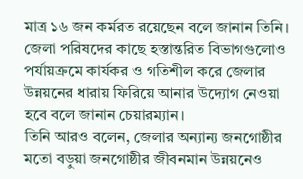মাত্র ১৬ জন কর্মরত রয়েছেন বলে জানান তিনি। জেলা পরিষদের কাছে হস্তান্তরিত বিভাগগুলোও পর্যায়ক্রমে কার্যকর ও গতিশীল করে জেলার উন্নয়নের ধারায় ফিরিয়ে আনার উদ্যোগ নেওয়া হবে বলে জানান চেয়ারম্যান।
তিনি আরও বলেন, জেলার অন্যান্য জনগোষ্ঠীর মতো বড়ুয়া জনগোষ্ঠীর জীবনমান উন্নয়নেও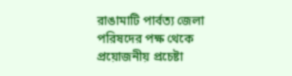রাঙামাটি পার্বত্য জেলা পরিষদের পক্ষ থেকে প্রয়োজনীয় প্রচেষ্টা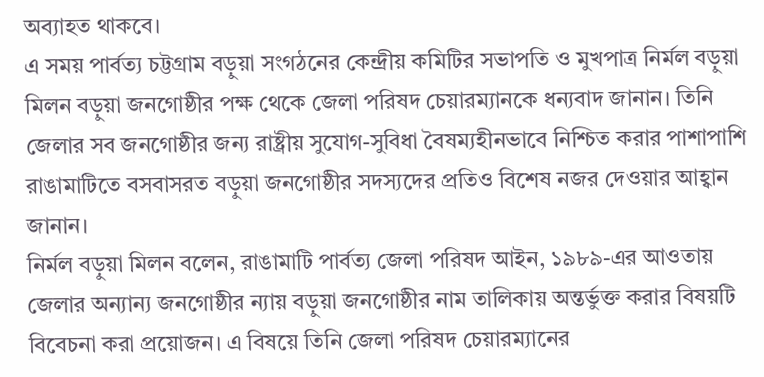অব্যাহত থাকবে।
এ সময় পার্বত্য চট্টগ্রাম বড়ুয়া সংগঠনের কেন্দ্রীয় কমিটির সভাপতি ও মুখপাত্র নির্মল বড়ুয়া মিলন বড়ুয়া জনগোষ্ঠীর পক্ষ থেকে জেলা পরিষদ চেয়ারম্যানকে ধন্যবাদ জানান। তিনি জেলার সব জনগোষ্ঠীর জন্য রাষ্ট্রীয় সুযোগ-সুবিধা বৈষম্যহীনভাবে নিশ্চিত করার পাশাপাশি রাঙামাটিতে বসবাসরত বড়ুয়া জনগোষ্ঠীর সদস্যদের প্রতিও বিশেষ নজর দেওয়ার আহ্বান জানান।
নির্মল বড়ুয়া মিলন বলেন, রাঙামাটি পার্বত্য জেলা পরিষদ আইন, ১৯৮৯-এর আওতায় জেলার অন্যান্য জনগোষ্ঠীর ন্যায় বড়ুয়া জনগোষ্ঠীর নাম তালিকায় অন্তর্ভুক্ত করার বিষয়টি বিবেচনা করা প্রয়োজন। এ বিষয়ে তিনি জেলা পরিষদ চেয়ারম্যানের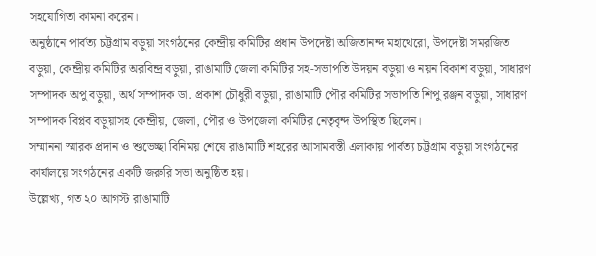সহযোগিতা কামনা করেন।
অনুষ্ঠানে পার্বত্য চট্টগ্রাম বড়ুয়া সংগঠনের কেন্দ্রীয় কমিটির প্রধান উপদেষ্টা অজিতানন্দ মহাথেরো, উপদেষ্টা সমরজিত বড়ুয়া, কেন্দ্রীয় কমিটির অরবিন্দ্র বড়ুয়া, রাঙামাটি জেলা কমিটির সহ-সভাপতি উদয়ন বড়ুয়া ও নয়ন বিকাশ বড়ুয়া, সাধারণ সম্পাদক অপু বড়ুয়া, অর্থ সম্পাদক ডা. প্রকাশ চৌধুরী বড়ুয়া, রাঙামাটি পৌর কমিটির সভাপতি শিপু রঞ্জন বড়ুয়া, সাধারণ সম্পাদক বিপ্লব বড়ুয়াসহ কেন্দ্রীয়, জেলা, পৌর ও উপজেলা কমিটির নেতৃবৃন্দ উপস্থিত ছিলেন।
সম্মাননা স্মারক প্রদান ও শুভেচ্ছা বিনিময় শেষে রাঙামাটি শহরের আসামবস্তী এলাকায় পার্বত্য চট্টগ্রাম বড়ুয়া সংগঠনের কার্যালয়ে সংগঠনের একটি জরুরি সভা অনুষ্ঠিত হয়।
উল্লেখ্য, গত ২০ আগস্ট রাঙামাটি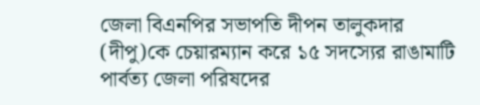জেলা বিএনপির সভাপতি দীপন তালুকদার (দীপু)কে চেয়ারম্যান করে ১৫ সদস্যের রাঙামাটি পার্বত্য জেলা পরিষদের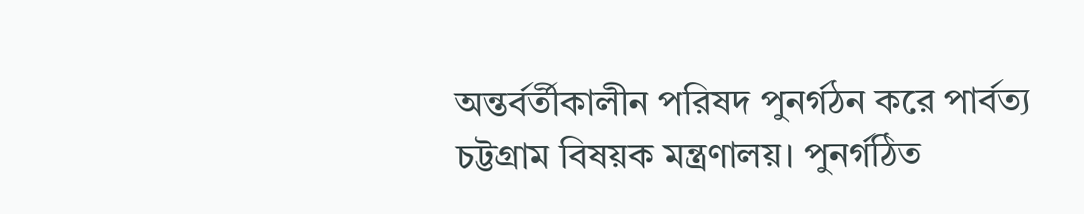অন্তর্বর্তীকালীন পরিষদ পুনর্গঠন করে পার্বত্য চট্টগ্রাম বিষয়ক মন্ত্রণালয়। পুনর্গঠিত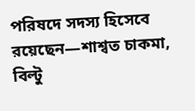পরিষদে সদস্য হিসেবে রয়েছেন—শাশ্বত চাকমা, বিল্টু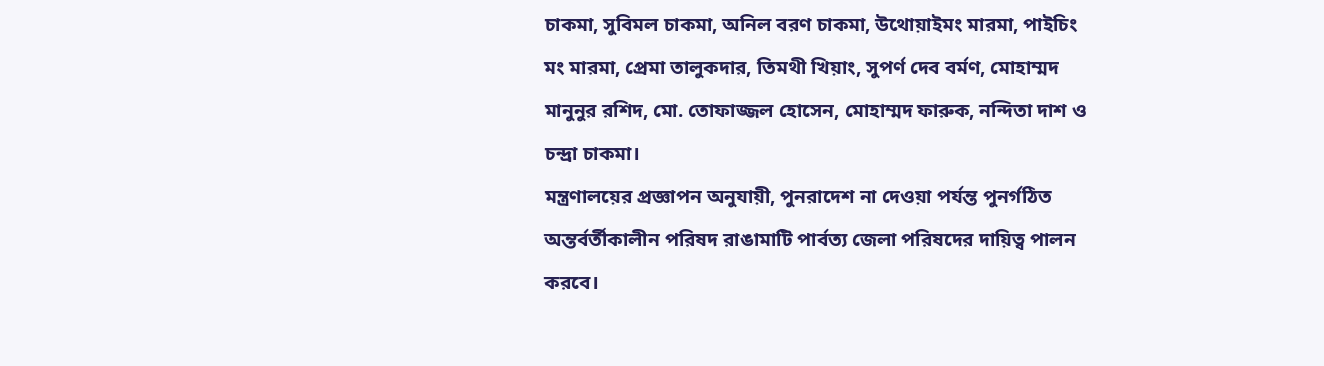চাকমা, সুবিমল চাকমা, অনিল বরণ চাকমা, উথোয়াইমং মারমা, পাইচিং মং মারমা, প্রেমা তালুকদার, তিমথী খিয়াং, সুপর্ণ দেব বর্মণ, মোহাম্মদ মানুনুর রশিদ, মো. তোফাজ্জল হোসেন, মোহাম্মদ ফারুক, নন্দিতা দাশ ও চন্দ্রা চাকমা।
মন্ত্রণালয়ের প্রজ্ঞাপন অনুযায়ী, পুনরাদেশ না দেওয়া পর্যন্ত পুনর্গঠিত অন্তর্বর্তীকালীন পরিষদ রাঙামাটি পার্বত্য জেলা পরিষদের দায়িত্ব পালন করবে।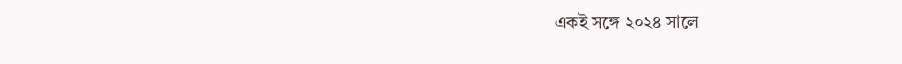একই সঙ্গে ২০২৪ সালে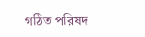গঠিত পরিষদ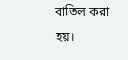বাতিল করা হয়।